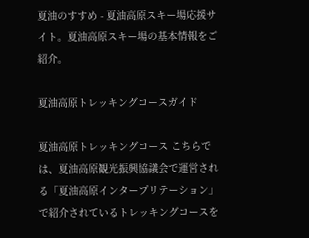夏油のすすめ - 夏油高原スキー場応援サイト。夏油高原スキー場の基本情報をご紹介。

夏油高原トレッキングコースガイド

夏油高原トレッキングコース こちらでは、夏油高原観光振興協議会で運営される「夏油高原インタープリテーション」で紹介されているトレッキングコースを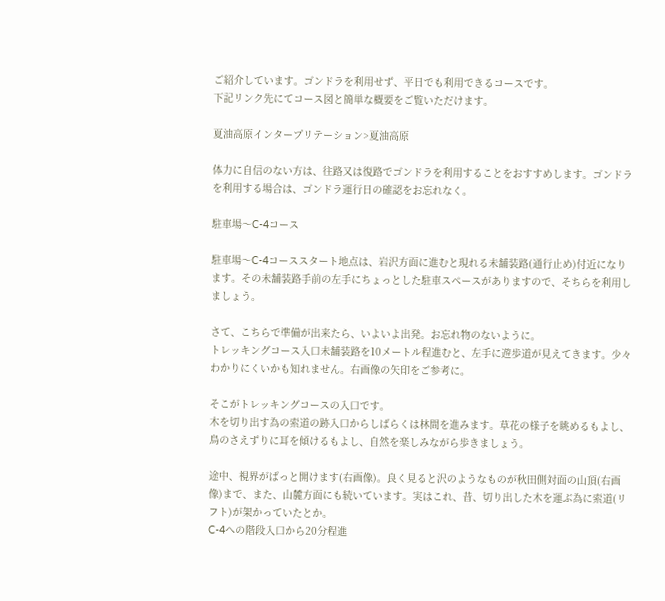ご紹介しています。ゴンドラを利用せず、平日でも利用できるコースです。
下記リンク先にてコース図と簡単な概要をご覧いただけます。

夏油高原インタープリテーション>夏油高原

体力に自信のない方は、往路又は復路でゴンドラを利用することをおすすめします。ゴンドラを利用する場合は、ゴンドラ運行日の確認をお忘れなく。

駐車場〜C-4コース

駐車場〜C-4コーススタート地点は、岩沢方面に進むと現れる未舗装路(通行止め)付近になります。その未舗装路手前の左手にちょっとした駐車スペースがありますので、そちらを利用しましょう。

さて、こちらで準備が出来たら、いよいよ出発。お忘れ物のないように。
トレッキングコース入口未舗装路を10メートル程進むと、左手に遊歩道が見えてきます。少々わかりにくいかも知れません。右画像の矢印をご参考に。

そこがトレッキングコースの入口です。
木を切り出す為の索道の跡入口からしばらくは林間を進みます。草花の様子を眺めるもよし、鳥のさえずりに耳を傾けるもよし、自然を楽しみながら歩きましょう。

途中、視界がぱっと開けます(右画像)。良く見ると沢のようなものが秋田側対面の山頂(右画像)まで、また、山麓方面にも続いています。実はこれ、昔、切り出した木を運ぶ為に索道(リフト)が架かっていたとか。
C-4への階段入口から20分程進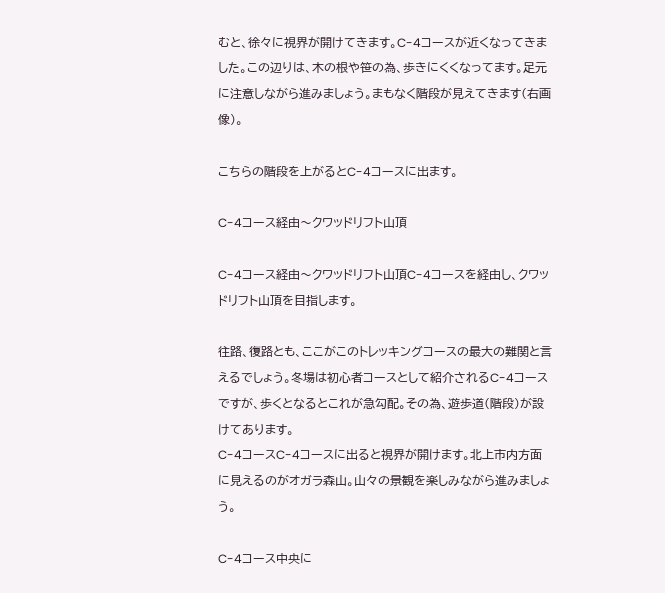むと、徐々に視界が開けてきます。C-4コースが近くなってきました。この辺りは、木の根や笹の為、歩きにくくなってます。足元に注意しながら進みましょう。まもなく階段が見えてきます(右画像)。

こちらの階段を上がるとC-4コースに出ます。

C-4コース経由〜クワッドリフト山頂

C-4コース経由〜クワッドリフト山頂C-4コースを経由し、クワッドリフト山頂を目指します。

往路、復路とも、ここがこのトレッキングコースの最大の難関と言えるでしょう。冬場は初心者コースとして紹介されるC-4コースですが、歩くとなるとこれが急勾配。その為、遊歩道(階段)が設けてあります。
C-4コースC-4コースに出ると視界が開けます。北上市内方面に見えるのがオガラ森山。山々の景観を楽しみながら進みましょう。

C-4コース中央に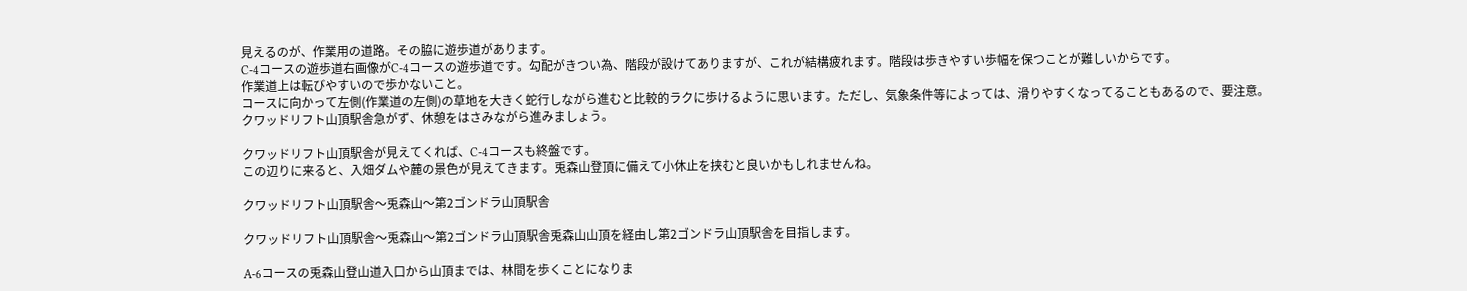見えるのが、作業用の道路。その脇に遊歩道があります。
C-4コースの遊歩道右画像がC-4コースの遊歩道です。勾配がきつい為、階段が設けてありますが、これが結構疲れます。階段は歩きやすい歩幅を保つことが難しいからです。
作業道上は転びやすいので歩かないこと。
コースに向かって左側(作業道の左側)の草地を大きく蛇行しながら進むと比較的ラクに歩けるように思います。ただし、気象条件等によっては、滑りやすくなってることもあるので、要注意。
クワッドリフト山頂駅舎急がず、休憩をはさみながら進みましょう。

クワッドリフト山頂駅舎が見えてくれば、C-4コースも終盤です。
この辺りに来ると、入畑ダムや麓の景色が見えてきます。兎森山登頂に備えて小休止を挟むと良いかもしれませんね。

クワッドリフト山頂駅舎〜兎森山〜第2ゴンドラ山頂駅舎

クワッドリフト山頂駅舎〜兎森山〜第2ゴンドラ山頂駅舎兎森山山頂を経由し第2ゴンドラ山頂駅舎を目指します。

A-6コースの兎森山登山道入口から山頂までは、林間を歩くことになりま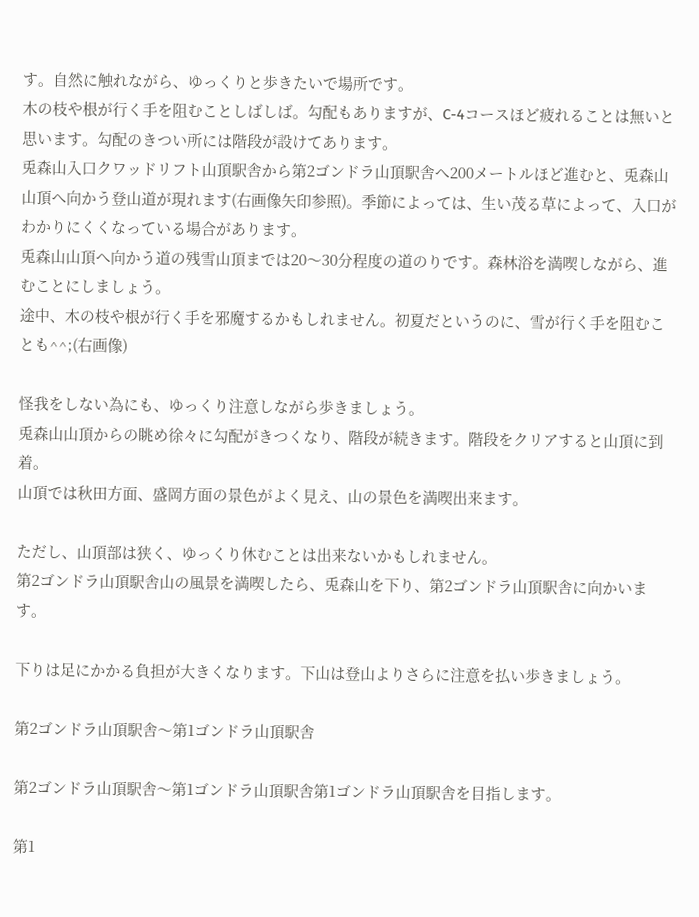す。自然に触れながら、ゆっくりと歩きたいで場所です。
木の枝や根が行く手を阻むことしばしば。勾配もありますが、C-4コースほど疲れることは無いと思います。勾配のきつい所には階段が設けてあります。
兎森山入口クワッドリフト山頂駅舎から第2ゴンドラ山頂駅舎へ200メートルほど進むと、兎森山山頂へ向かう登山道が現れます(右画像矢印参照)。季節によっては、生い茂る草によって、入口がわかりにくくなっている場合があります。
兎森山山頂へ向かう道の残雪山頂までは20〜30分程度の道のりです。森林浴を満喫しながら、進むことにしましょう。
途中、木の枝や根が行く手を邪魔するかもしれません。初夏だというのに、雪が行く手を阻むことも^^;(右画像)

怪我をしない為にも、ゆっくり注意しながら歩きましょう。
兎森山山頂からの眺め徐々に勾配がきつくなり、階段が続きます。階段をクリアすると山頂に到着。
山頂では秋田方面、盛岡方面の景色がよく見え、山の景色を満喫出来ます。

ただし、山頂部は狭く、ゆっくり休むことは出来ないかもしれません。
第2ゴンドラ山頂駅舎山の風景を満喫したら、兎森山を下り、第2ゴンドラ山頂駅舎に向かいます。

下りは足にかかる負担が大きくなります。下山は登山よりさらに注意を払い歩きましょう。

第2ゴンドラ山頂駅舎〜第1ゴンドラ山頂駅舎

第2ゴンドラ山頂駅舎〜第1ゴンドラ山頂駅舎第1ゴンドラ山頂駅舎を目指します。

第1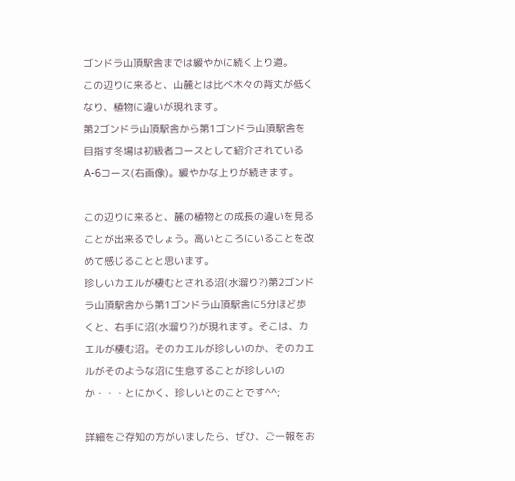ゴンドラ山頂駅舎までは緩やかに続く上り道。
この辺りに来ると、山麓とは比べ木々の背丈が低くなり、植物に違いが現れます。
第2ゴンドラ山頂駅舎から第1ゴンドラ山頂駅舎を目指す冬場は初級者コースとして紹介されているA-6コース(右画像)。緩やかな上りが続きます。

この辺りに来ると、麓の植物との成長の違いを見ることが出来るでしょう。高いところにいることを改めて感じることと思います。
珍しいカエルが棲むとされる沼(水溜り?)第2ゴンドラ山頂駅舎から第1ゴンドラ山頂駅舎に5分ほど歩くと、右手に沼(水溜り?)が現れます。そこは、カエルが棲む沼。そのカエルが珍しいのか、そのカエルがそのような沼に生息することが珍しいのか・・・とにかく、珍しいとのことです^^;

詳細をご存知の方がいましたら、ぜひ、ご一報をお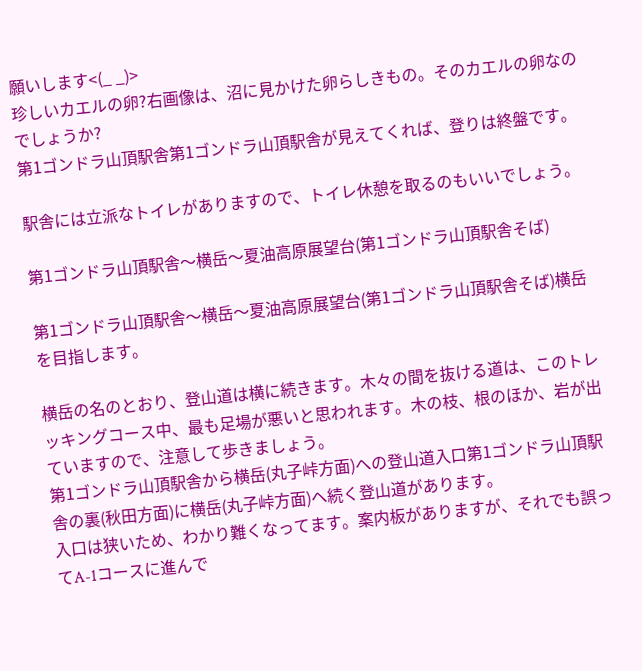願いします<(_ _)>
珍しいカエルの卵?右画像は、沼に見かけた卵らしきもの。そのカエルの卵なのでしょうか?
第1ゴンドラ山頂駅舎第1ゴンドラ山頂駅舎が見えてくれば、登りは終盤です。

駅舎には立派なトイレがありますので、トイレ休憩を取るのもいいでしょう。

第1ゴンドラ山頂駅舎〜横岳〜夏油高原展望台(第1ゴンドラ山頂駅舎そば)

第1ゴンドラ山頂駅舎〜横岳〜夏油高原展望台(第1ゴンドラ山頂駅舎そば)横岳を目指します。

横岳の名のとおり、登山道は横に続きます。木々の間を抜ける道は、このトレッキングコース中、最も足場が悪いと思われます。木の枝、根のほか、岩が出ていますので、注意して歩きましょう。
第1ゴンドラ山頂駅舎から横岳(丸子峠方面)への登山道入口第1ゴンドラ山頂駅舎の裏(秋田方面)に横岳(丸子峠方面)へ続く登山道があります。
入口は狭いため、わかり難くなってます。案内板がありますが、それでも誤ってA-1コースに進んで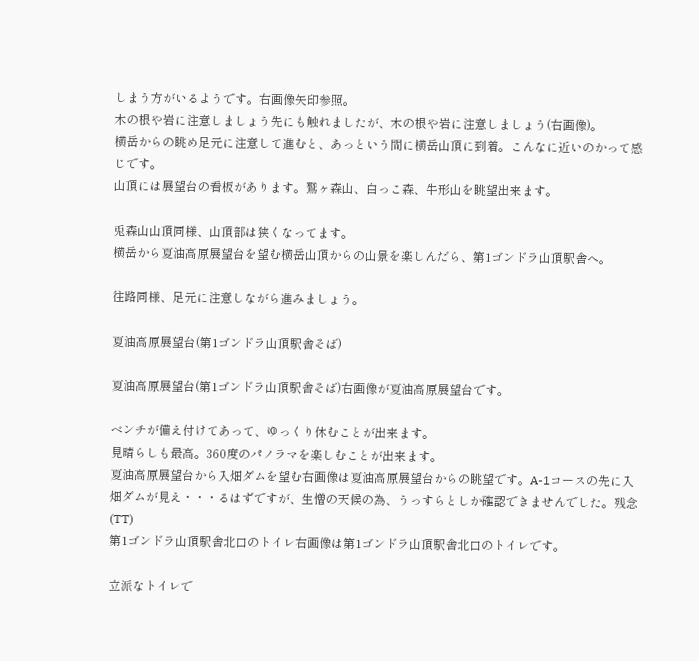しまう方がいるようです。右画像矢印参照。
木の根や岩に注意しましょう先にも触れましたが、木の根や岩に注意しましょう(右画像)。
横岳からの眺め足元に注意して進むと、あっという間に横岳山頂に到着。こんなに近いのかって感じです。
山頂には展望台の看板があります。鷲ヶ森山、白っこ森、牛形山を眺望出来ます。

兎森山山頂同様、山頂部は狭くなってます。
横岳から夏油高原展望台を望む横岳山頂からの山景を楽しんだら、第1ゴンドラ山頂駅舎へ。

往路同様、足元に注意しながら進みましょう。

夏油高原展望台(第1ゴンドラ山頂駅舎そば)

夏油高原展望台(第1ゴンドラ山頂駅舎そば)右画像が夏油高原展望台です。

ベンチが備え付けてあって、ゆっくり休むことが出来ます。
見晴らしも最高。360度のパノラマを楽しむことが出来ます。
夏油高原展望台から入畑ダムを望む右画像は夏油高原展望台からの眺望です。A-1コースの先に入畑ダムが見え・・・るはずですが、生憎の天候の為、うっすらとしか確認できませんでした。残念(TT)
第1ゴンドラ山頂駅舎北口のトイレ右画像は第1ゴンドラ山頂駅舎北口のトイレです。

立派なトイレで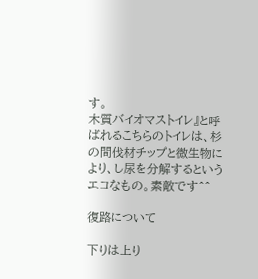す。
木質バイオマストイレ』と呼ばれるこちらのトイレは、杉の間伐材チップと微生物により、し尿を分解するというエコなもの。素敵です^^

復路について

下りは上り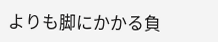よりも脚にかかる負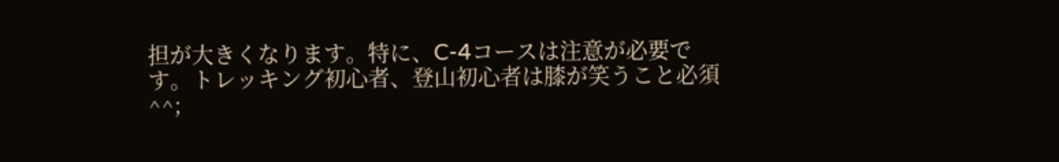担が大きくなります。特に、C-4コースは注意が必要です。トレッキング初心者、登山初心者は膝が笑うこと必須^^;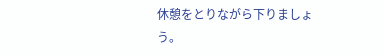休憩をとりながら下りましょう。